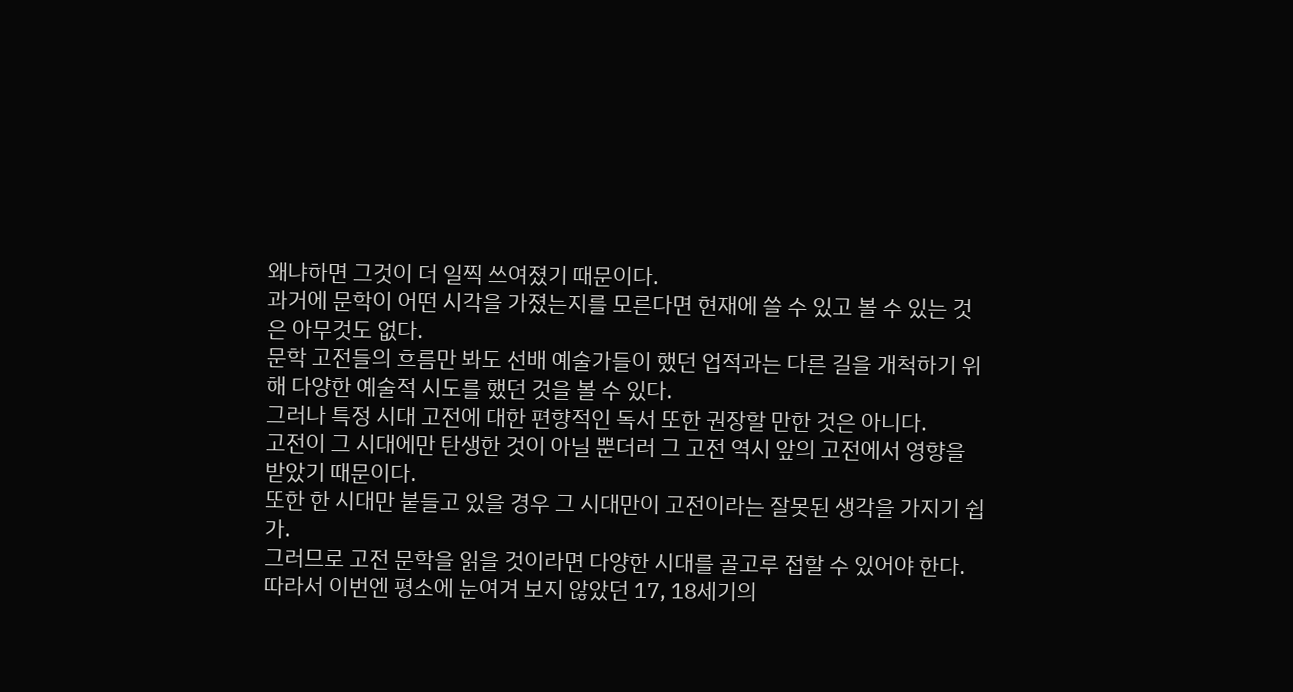왜냐하면 그것이 더 일찍 쓰여졌기 때문이다.
과거에 문학이 어떤 시각을 가졌는지를 모른다면 현재에 쓸 수 있고 볼 수 있는 것은 아무것도 없다.
문학 고전들의 흐름만 봐도 선배 예술가들이 했던 업적과는 다른 길을 개척하기 위해 다양한 예술적 시도를 했던 것을 볼 수 있다.
그러나 특정 시대 고전에 대한 편향적인 독서 또한 권장할 만한 것은 아니다.
고전이 그 시대에만 탄생한 것이 아닐 뿐더러 그 고전 역시 앞의 고전에서 영향을 받았기 때문이다.
또한 한 시대만 붙들고 있을 경우 그 시대만이 고전이라는 잘못된 생각을 가지기 쉽가.
그러므로 고전 문학을 읽을 것이라면 다양한 시대를 골고루 접할 수 있어야 한다.
따라서 이번엔 평소에 눈여겨 보지 않았던 17, 18세기의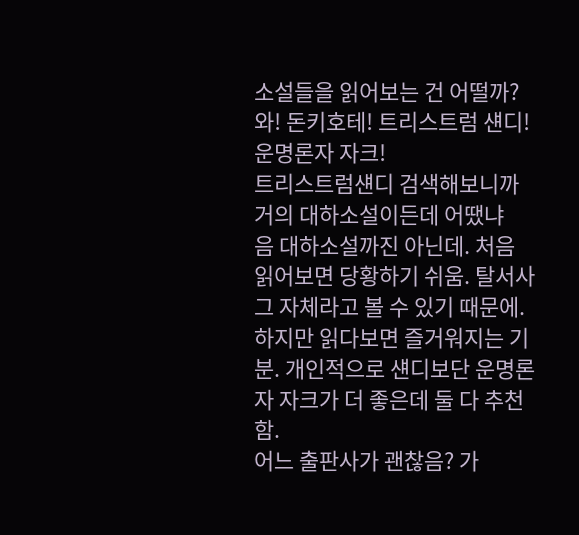소설들을 읽어보는 건 어떨까?
와! 돈키호테! 트리스트럼 섄디! 운명론자 자크!
트리스트럼섄디 검색해보니까 거의 대하소설이든데 어땠냐
음 대하소설까진 아닌데. 처음 읽어보면 당황하기 쉬움. 탈서사 그 자체라고 볼 수 있기 때문에. 하지만 읽다보면 즐거워지는 기분. 개인적으로 섄디보단 운명론자 자크가 더 좋은데 둘 다 추천함.
어느 출판사가 괜찮음? 가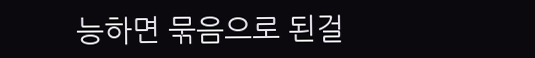능하면 묶음으로 된걸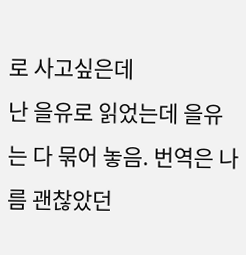로 사고싶은데
난 을유로 읽었는데 을유는 다 묶어 놓음. 번역은 나름 괜찮았던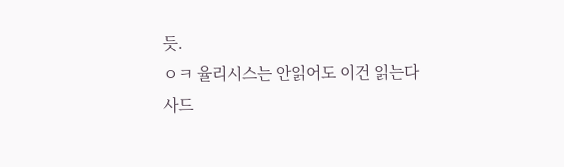듯.
ㅇㅋ 율리시스는 안읽어도 이건 읽는다
사드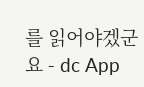를 읽어야겠군요 - dc App